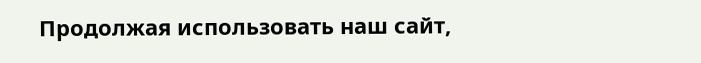Продолжая использовать наш сайт,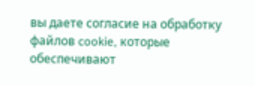вы даете согласие на обработку файлов cookie, которые обеспечивают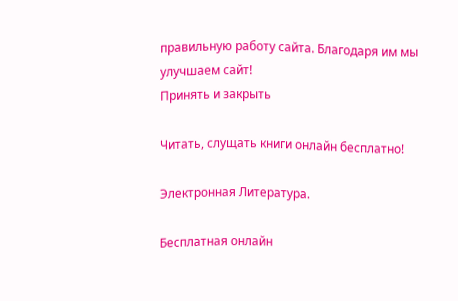правильную работу сайта. Благодаря им мы улучшаем сайт!
Принять и закрыть

Читать, слущать книги онлайн бесплатно!

Электронная Литература.

Бесплатная онлайн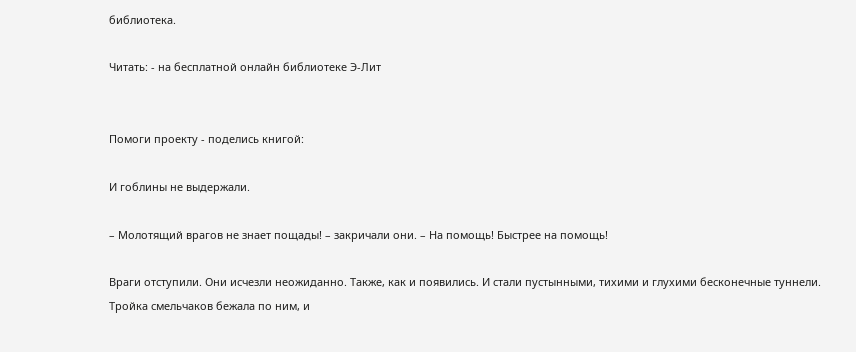библиотека.

Читать: - на бесплатной онлайн библиотеке Э-Лит


Помоги проекту - поделись книгой:

И гоблины не выдержали.

– Молотящий врагов не знает пощады! – закричали они. – На помощь! Быстрее на помощь!

Враги отступили. Они исчезли неожиданно. Также, как и появились. И стали пустынными, тихими и глухими бесконечные туннели. Тройка смельчаков бежала по ним, и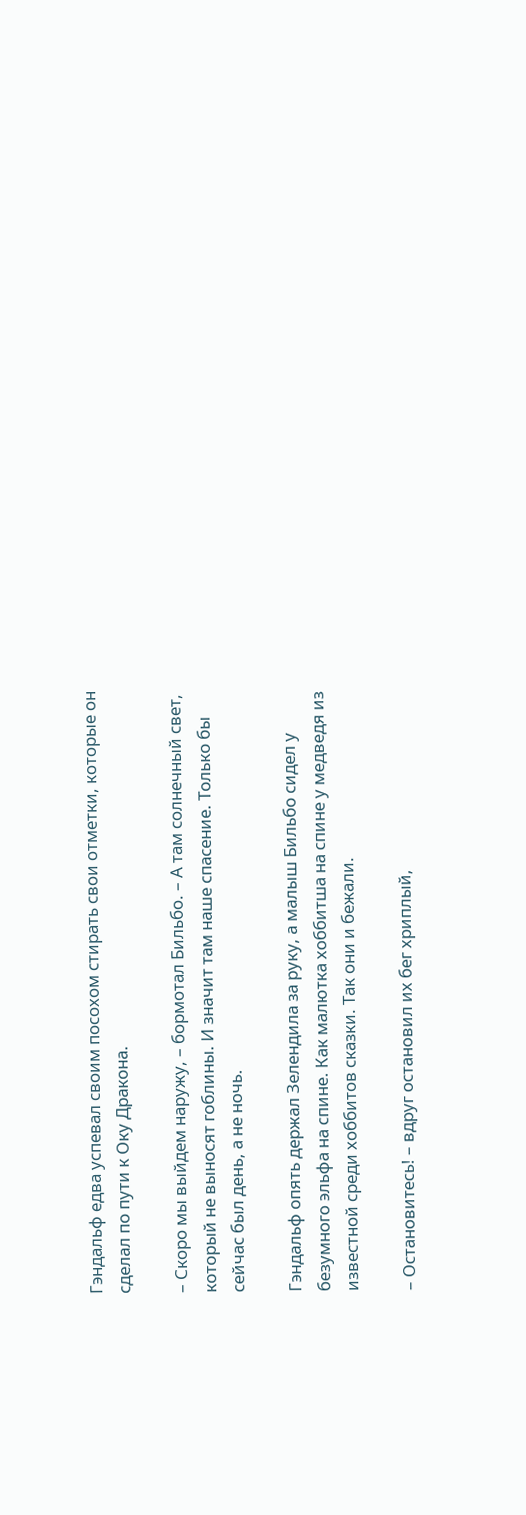Гэндальф едва успевал своим посохом стирать свои отметки, которые он сделал по пути к Оку Дракона.

– Скоро мы выйдем наружу, – бормотал Бильбо. – А там солнечный свет, который не выносят гоблины. И значит там наше спасение. Только бы сейчас был день, а не ночь.

Гэндальф опять держал Зелендила за руку, а малыш Бильбо сидел у безумного эльфа на спине. Как малютка хоббитша на спине у медведя из известной среди хоббитов сказки. Так они и бежали.

– Остановитесь! – вдруг остановил их бег хриплый,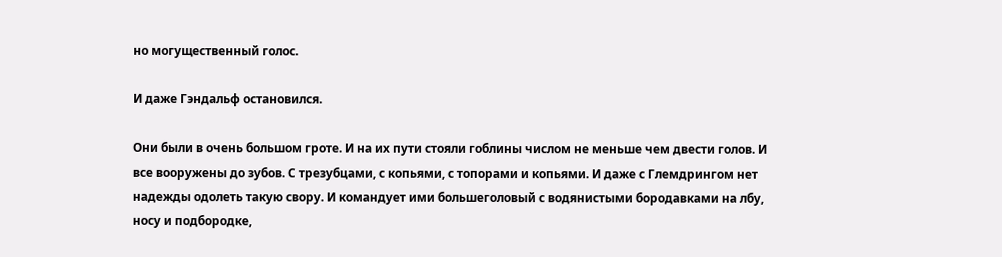но могущественный голос.

И даже Гэндальф остановился.

Они были в очень большом гроте. И на их пути стояли гоблины числом не меньше чем двести голов. И все вооружены до зубов. С трезубцами, с копьями, с топорами и копьями. И даже с Глемдрингом нет надежды одолеть такую свору. И командует ими большеголовый с водянистыми бородавками на лбу, носу и подбородке,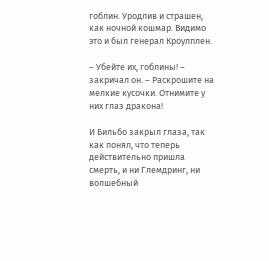гоблин. Уродлив и страшен, как ночной кошмар. Видимо это и был генерал Кроулплен.

– Убейте их, гоблины! – закричал он. – Раскрошите на мелкие кусочки. Отнимите у них глаз дракона!

И Бильбо закрыл глаза, так как понял, что теперь действительно пришла смерть, и ни Глемдринг, ни волшебный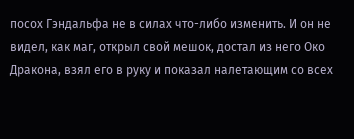посох Гэндальфа не в силах что-либо изменить. И он не видел, как маг, открыл свой мешок, достал из него Око Дракона, взял его в руку и показал налетающим со всех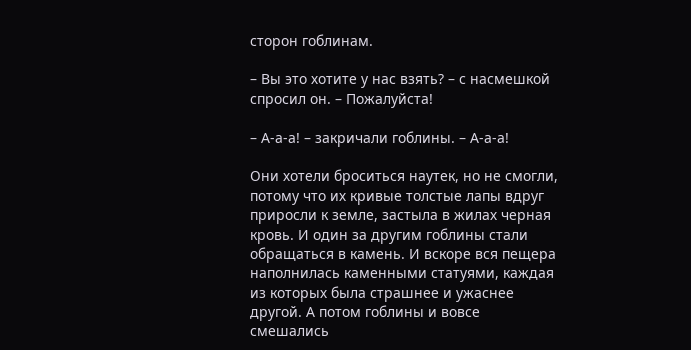сторон гоблинам.

– Вы это хотите у нас взять? – с насмешкой спросил он. – Пожалуйста!

– А-а-а! – закричали гоблины. – А-а-а!

Они хотели броситься наутек, но не смогли, потому что их кривые толстые лапы вдруг приросли к земле, застыла в жилах черная кровь. И один за другим гоблины стали обращаться в камень. И вскоре вся пещера наполнилась каменными статуями, каждая из которых была страшнее и ужаснее другой. А потом гоблины и вовсе смешались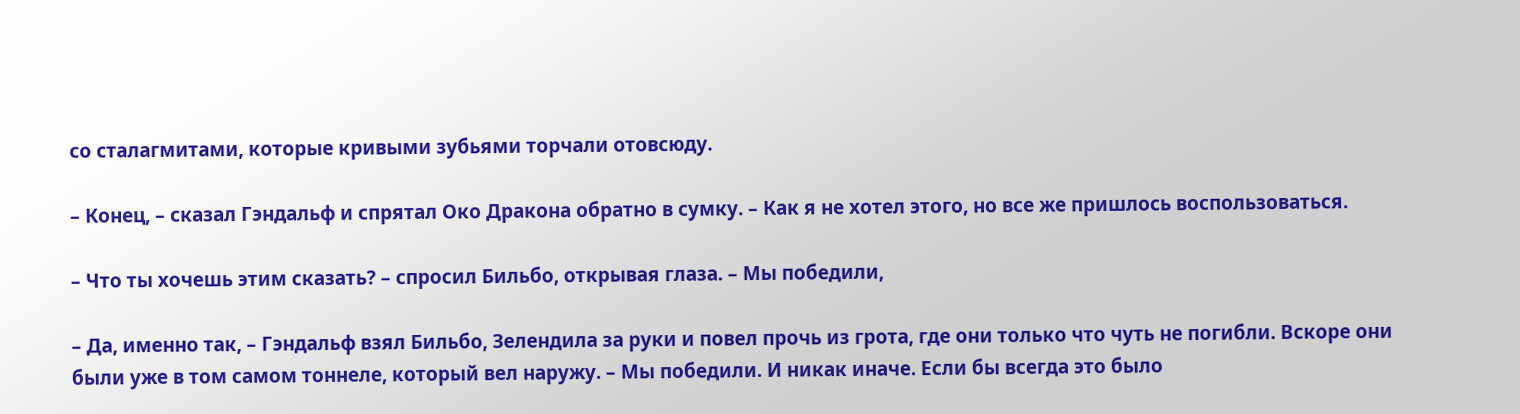со сталагмитами, которые кривыми зубьями торчали отовсюду.

– Конец, – сказал Гэндальф и спрятал Око Дракона обратно в сумку. – Как я не хотел этого, но все же пришлось воспользоваться.

– Что ты хочешь этим сказать? – спросил Бильбо, открывая глаза. – Мы победили,

– Да, именно так, – Гэндальф взял Бильбо, Зелендила за руки и повел прочь из грота, где они только что чуть не погибли. Вскоре они были уже в том самом тоннеле, который вел наружу. – Мы победили. И никак иначе. Если бы всегда это было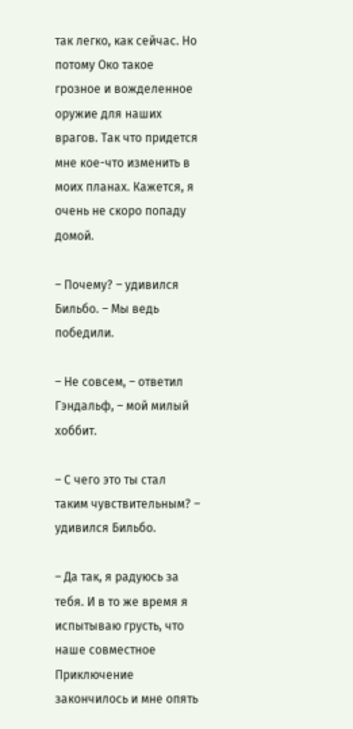так легко, как сейчас. Но потому Око такое грозное и вожделенное оружие для наших врагов. Так что придется мне кое-что изменить в моих планах. Кажется, я очень не скоро попаду домой.

– Почему? – удивился Бильбо. – Мы ведь победили.

– Не совсем, – ответил Гэндальф, – мой милый хоббит.

– С чего это ты стал таким чувствительным? – удивился Бильбо.

– Да так, я радуюсь за тебя. И в то же время я испытываю грусть, что наше совместное Приключение закончилось и мне опять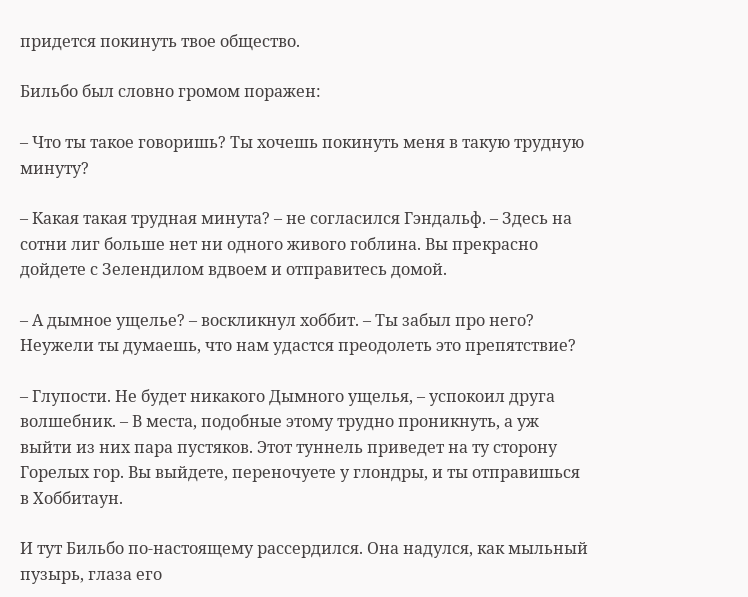придется покинуть твое общество.

Бильбо был словно громом поражен:

– Что ты такое говоришь? Ты хочешь покинуть меня в такую трудную минуту?

– Какая такая трудная минута? – не согласился Гэндальф. – Здесь на сотни лиг больше нет ни одного живого гоблина. Вы прекрасно дойдете с Зелендилом вдвоем и отправитесь домой.

– А дымное ущелье? – воскликнул хоббит. – Ты забыл про него? Неужели ты думаешь, что нам удастся преодолеть это препятствие?

– Глупости. Не будет никакого Дымного ущелья, – успокоил друга волшебник. – В места, подобные этому трудно проникнуть, а уж выйти из них пара пустяков. Этот туннель приведет на ту сторону Горелых гор. Вы выйдете, переночуете у глондры, и ты отправишься в Хоббитаун.

И тут Бильбо по-настоящему рассердился. Она надулся, как мыльный пузырь, глаза его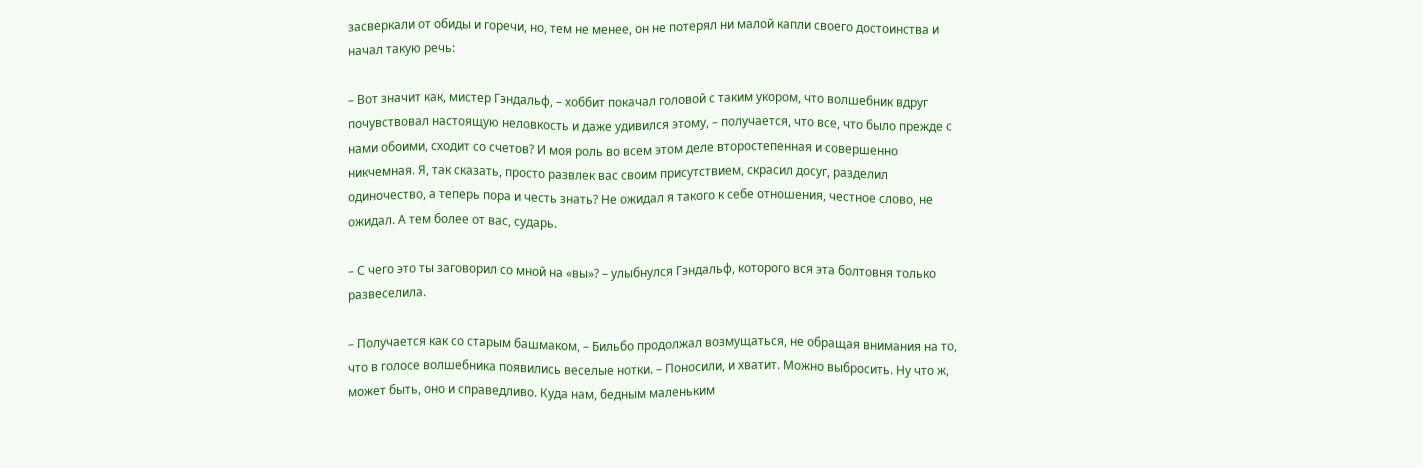засверкали от обиды и горечи, но, тем не менее, он не потерял ни малой капли своего достоинства и начал такую речь:

– Вот значит как, мистер Гэндальф, – хоббит покачал головой с таким укором, что волшебник вдруг почувствовал настоящую неловкость и даже удивился этому, – получается, что все, что было прежде с нами обоими, сходит со счетов? И моя роль во всем этом деле второстепенная и совершенно никчемная. Я, так сказать, просто развлек вас своим присутствием, скрасил досуг, разделил одиночество, а теперь пора и честь знать? Не ожидал я такого к себе отношения, честное слово, не ожидал. А тем более от вас, сударь.

– С чего это ты заговорил со мной на «вы»? – улыбнулся Гэндальф, которого вся эта болтовня только развеселила.

– Получается как со старым башмаком, – Бильбо продолжал возмущаться, не обращая внимания на то, что в голосе волшебника появились веселые нотки. – Поносили, и хватит. Можно выбросить. Ну что ж, может быть, оно и справедливо. Куда нам, бедным маленьким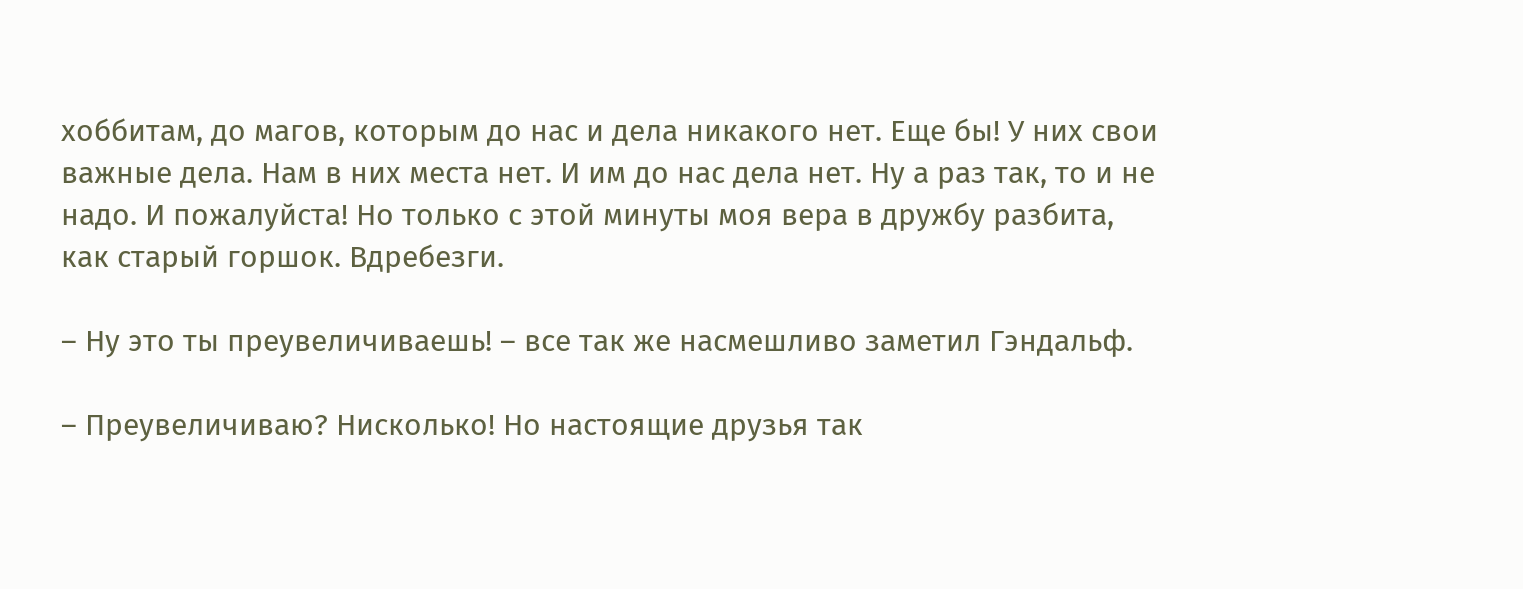хоббитам, до магов, которым до нас и дела никакого нет. Еще бы! У них свои важные дела. Нам в них места нет. И им до нас дела нет. Ну а раз так, то и не надо. И пожалуйста! Но только с этой минуты моя вера в дружбу разбита, как старый горшок. Вдребезги.

– Ну это ты преувеличиваешь! – все так же насмешливо заметил Гэндальф.

– Преувеличиваю? Нисколько! Но настоящие друзья так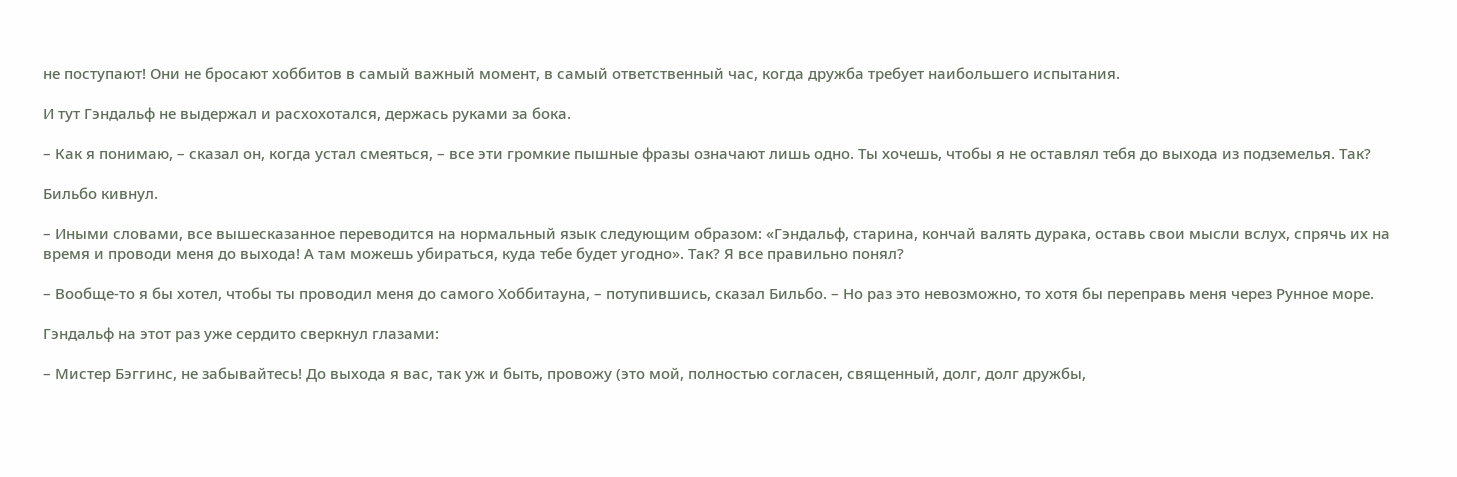не поступают! Они не бросают хоббитов в самый важный момент, в самый ответственный час, когда дружба требует наибольшего испытания.

И тут Гэндальф не выдержал и расхохотался, держась руками за бока.

– Как я понимаю, – сказал он, когда устал смеяться, – все эти громкие пышные фразы означают лишь одно. Ты хочешь, чтобы я не оставлял тебя до выхода из подземелья. Так?

Бильбо кивнул.

– Иными словами, все вышесказанное переводится на нормальный язык следующим образом: «Гэндальф, старина, кончай валять дурака, оставь свои мысли вслух, спрячь их на время и проводи меня до выхода! А там можешь убираться, куда тебе будет угодно». Так? Я все правильно понял?

– Вообще-то я бы хотел, чтобы ты проводил меня до самого Хоббитауна, – потупившись, сказал Бильбо. – Но раз это невозможно, то хотя бы переправь меня через Рунное море.

Гэндальф на этот раз уже сердито сверкнул глазами:

– Мистер Бэггинс, не забывайтесь! До выхода я вас, так уж и быть, провожу (это мой, полностью согласен, священный, долг, долг дружбы,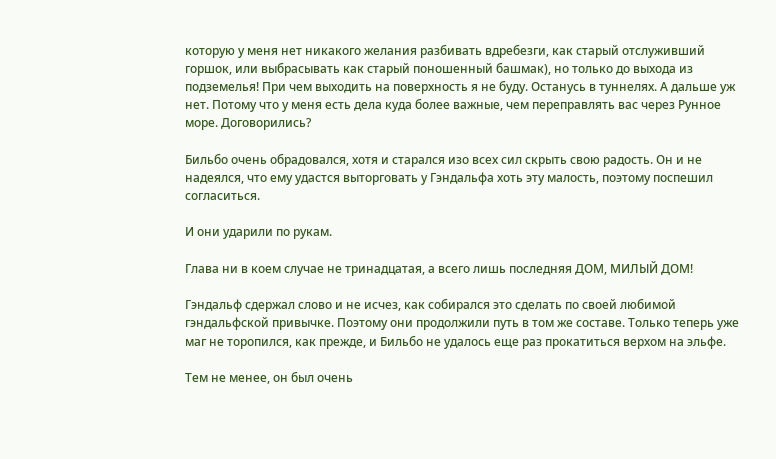которую у меня нет никакого желания разбивать вдребезги, как старый отслуживший горшок, или выбрасывать как старый поношенный башмак), но только до выхода из подземелья! При чем выходить на поверхность я не буду. Останусь в туннелях. А дальше уж нет. Потому что у меня есть дела куда более важные, чем переправлять вас через Рунное море. Договорились?

Бильбо очень обрадовался, хотя и старался изо всех сил скрыть свою радость. Он и не надеялся, что ему удастся выторговать у Гэндальфа хоть эту малость, поэтому поспешил согласиться.

И они ударили по рукам.

Глава ни в коем случае не тринадцатая, а всего лишь последняя ДОМ, МИЛЫЙ ДОМ!

Гэндальф сдержал слово и не исчез, как собирался это сделать по своей любимой гэндальфской привычке. Поэтому они продолжили путь в том же составе. Только теперь уже маг не торопился, как прежде, и Бильбо не удалось еще раз прокатиться верхом на эльфе.

Тем не менее, он был очень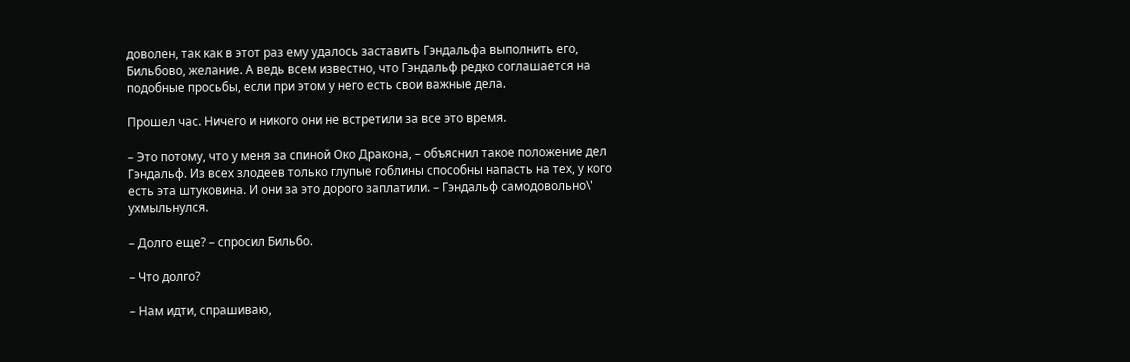доволен, так как в этот раз ему удалось заставить Гэндальфа выполнить его, Бильбово, желание. А ведь всем известно, что Гэндальф редко соглашается на подобные просьбы, если при этом у него есть свои важные дела.

Прошел час. Ничего и никого они не встретили за все это время.

– Это потому, что у меня за спиной Око Дракона, – объяснил такое положение дел Гэндальф. Из всех злодеев только глупые гоблины способны напасть на тех, у кого есть эта штуковина. И они за это дорого заплатили. – Гэндальф самодовольно\' ухмыльнулся.

– Долго еще? – спросил Бильбо.

– Что долго?

– Нам идти, спрашиваю,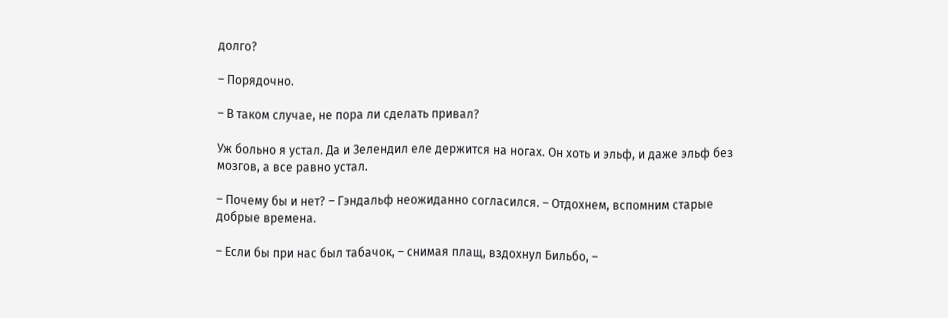долго?

– Порядочно.

– В таком случае, не пора ли сделать привал?

Уж больно я устал. Да и Зелендил еле держится на ногах. Он хоть и эльф, и даже эльф без мозгов, а все равно устал.

– Почему бы и нет? – Гэндальф неожиданно согласился. – Отдохнем, вспомним старые добрые времена.

– Если бы при нас был табачок, – снимая плащ, вздохнул Бильбо, –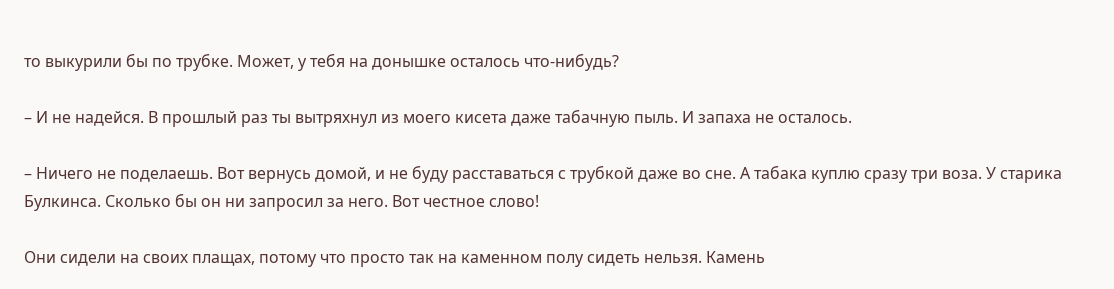то выкурили бы по трубке. Может, у тебя на донышке осталось что-нибудь?

– И не надейся. В прошлый раз ты вытряхнул из моего кисета даже табачную пыль. И запаха не осталось.

– Ничего не поделаешь. Вот вернусь домой, и не буду расставаться с трубкой даже во сне. А табака куплю сразу три воза. У старика Булкинса. Сколько бы он ни запросил за него. Вот честное слово!

Они сидели на своих плащах, потому что просто так на каменном полу сидеть нельзя. Камень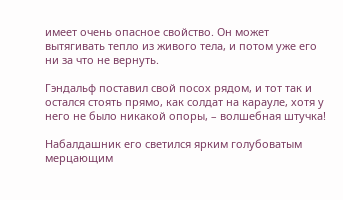имеет очень опасное свойство. Он может вытягивать тепло из живого тела, и потом уже его ни за что не вернуть.

Гэндальф поставил свой посох рядом, и тот так и остался стоять прямо, как солдат на карауле, хотя у него не было никакой опоры, – волшебная штучка!

Набалдашник его светился ярким голубоватым мерцающим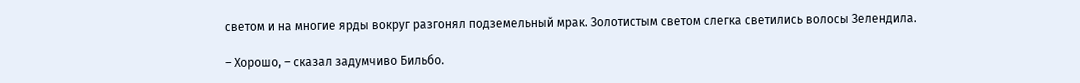светом и на многие ярды вокруг разгонял подземельный мрак. Золотистым светом слегка светились волосы Зелендила.

– Хорошо, – сказал задумчиво Бильбо.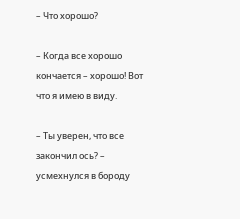– Что хорошо?

– Когда все хорошо кончается – хорошо! Вот что я имею в виду.

– Ты уверен, что все закончил ось? – усмехнулся в бороду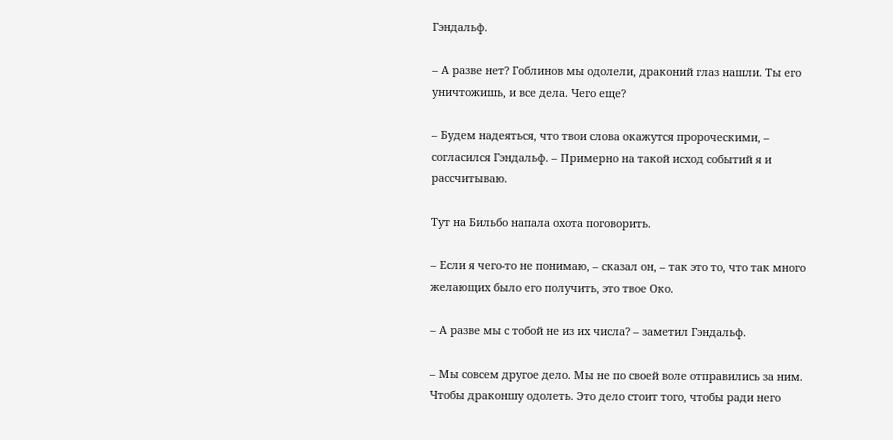Гэндальф.

– А разве нет? Гоблинов мы одолели, драконий глаз нашли. Ты его уничтожишь, и все дела. Чего еще?

– Будем надеяться, что твои слова окажутся пророческими, – согласился Гэндальф. – Примерно на такой исход событий я и рассчитываю.

Тут на Бильбо напала охота поговорить.

– Если я чего-то не понимаю, – сказал он, – так это то, что так много желающих было его получить, это твое Око.

– А разве мы с тобой не из их числа? – заметил Гэндальф.

– Мы совсем другое дело. Мы не по своей воле отправились за ним. Чтобы драконшу одолеть. Это дело стоит того, чтобы ради него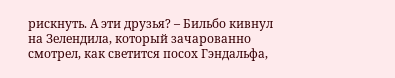рискнуть. А эти друзья? – Бильбо кивнул на Зелендила, который зачарованно смотрел, как светится посох Гэндальфа,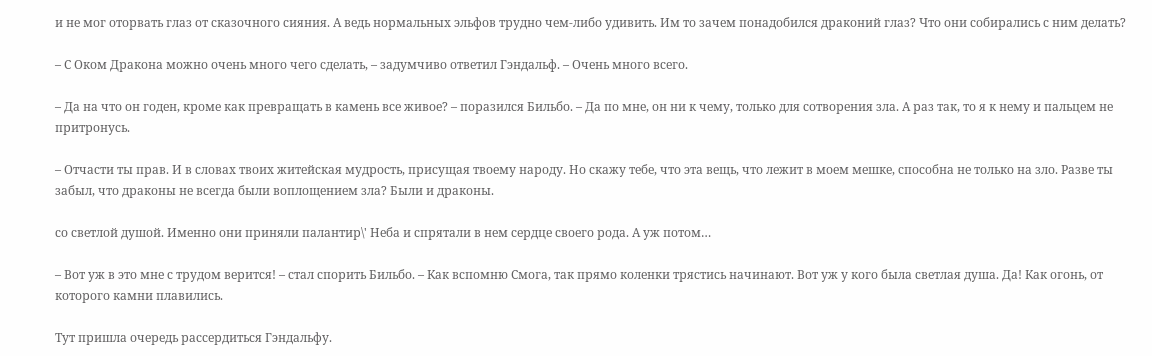и не мог оторвать глаз от сказочного сияния. А ведь нормальных эльфов трудно чем-либо удивить. Им то зачем понадобился драконий глаз? Что они собирались с ним делать?

– С Оком Дракона можно очень много чего сделать, – задумчиво ответил Гэндальф. – Очень много всего.

– Да на что он годен, кроме как превращать в камень все живое? – поразился Бильбо. – Да по мне, он ни к чему, только для сотворения зла. А раз так, то я к нему и пальцем не притронусь.

– Отчасти ты прав. И в словах твоих житейская мудрость, присущая твоему народу. Но скажу тебе, что эта вещь, что лежит в моем мешке, способна не только на зло. Разве ты забыл, что драконы не всегда были воплощением зла? Были и драконы.

со светлой душой. Именно они приняли палантир\' Неба и спрятали в нем сердце своего рода. А уж потом…

– Вот уж в это мне с трудом верится! – стал спорить Бильбо. – Как вспомню Смога, так прямо коленки трястись начинают. Вот уж у кого была светлая душа. Да! Как огонь, от которого камни плавились.

Тут пришла очередь рассердиться Гэндальфу.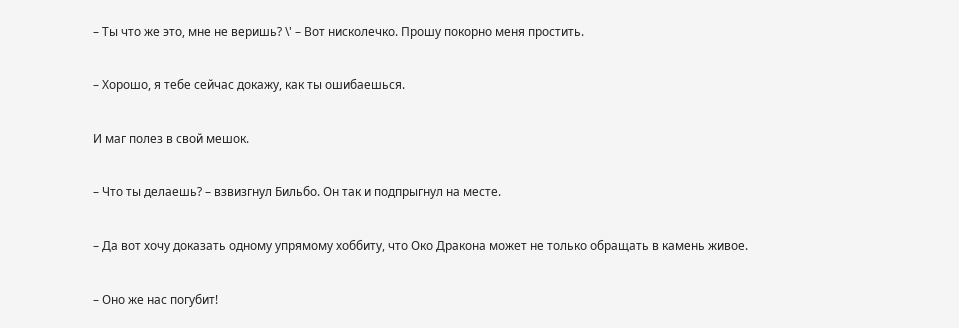– Ты что же это, мне не веришь? \' – Вот нисколечко. Прошу покорно меня простить.

– Хорошо, я тебе сейчас докажу, как ты ошибаешься.

И маг полез в свой мешок.

– Что ты делаешь? – взвизгнул Бильбо. Он так и подпрыгнул на месте.

– Да вот хочу доказать одному упрямому хоббиту, что Око Дракона может не только обращать в камень живое.

– Оно же нас погубит!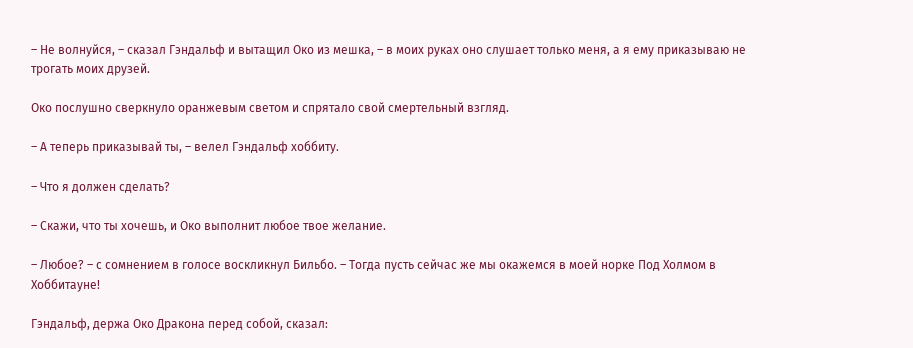– Не волнуйся, – сказал Гэндальф и вытащил Око из мешка, – в моих руках оно слушает только меня, а я ему приказываю не трогать моих друзей.

Око послушно сверкнуло оранжевым светом и спрятало свой смертельный взгляд.

– А теперь приказывай ты, – велел Гэндальф хоббиту.

– Что я должен сделать?

– Скажи, что ты хочешь, и Око выполнит любое твое желание.

– Любое? – с сомнением в голосе воскликнул Бильбо. – Тогда пусть сейчас же мы окажемся в моей норке Под Холмом в Хоббитауне!

Гэндальф, держа Око Дракона перед собой, сказал: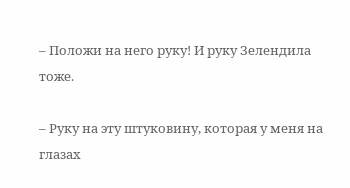– Положи на него руку! И руку Зелендила тоже.

– Руку на эту штуковину, которая у меня на глазах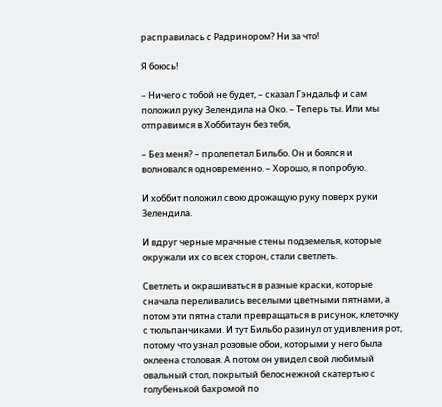расправилась с Радринором? Ни за что!

Я боюсь!

– Ничего с тобой не будет, – сказал Гэндальф и сам положил руку Зелендила на Око. – Теперь ты. Или мы отправимся в Хоббитаун без тебя,

– Без меня? – пролепетал Бильбо. Он и боялся и волновался одновременно. – Хорошо, я попробую.

И хоббит положил свою дрожащую руку поверх руки Зелендила.

И вдруг черные мрачные стены подземелья, которые окружали их со всех сторон, стали светлеть.

Светлеть и окрашиваться в разные краски, которые сначала переливались веселыми цветными пятнами, а потом эти пятна стали превращаться в рисунок, клеточку с тюльпанчиками. И тут Бильбо разинул от удивления рот, потому что узнал розовые обои, которыми у него была оклеена столовая. А потом он увидел свой любимый овальный стол, покрытый белоснежной скатертью с голубенькой бахромой по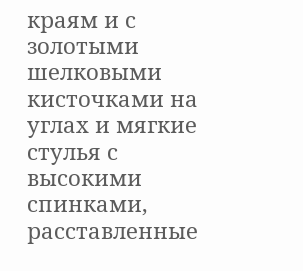краям и с золотыми шелковыми кисточками на углах и мягкие стулья с высокими спинками, расставленные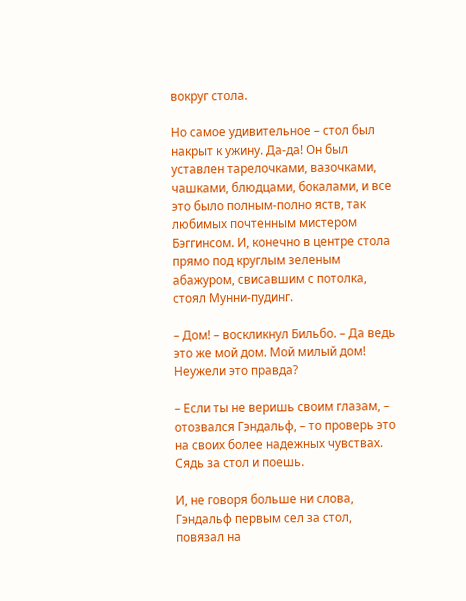вокруг стола.

Но самое удивительное – стол был накрыт к ужину. Да-да! Он был уставлен тарелочками, вазочками, чашками, блюдцами, бокалами, и все это было полным-полно яств, так любимых почтенным мистером Бэггинсом. И, конечно в центре стола прямо под круглым зеленым абажуром, свисавшим с потолка, стоял Мунни-пудинг.

– Дом! – воскликнул Бильбо. – Да ведь это же мой дом. Мой милый дом! Неужели это правда?

– Если ты не веришь своим глазам, – отозвался Гэндальф, – то проверь это на своих более надежных чувствах. Сядь за стол и поешь.

И, не говоря больше ни слова, Гэндальф первым сел за стол, повязал на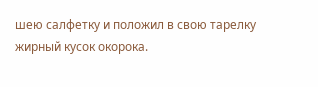шею салфетку и положил в свою тарелку жирный кусок окорока.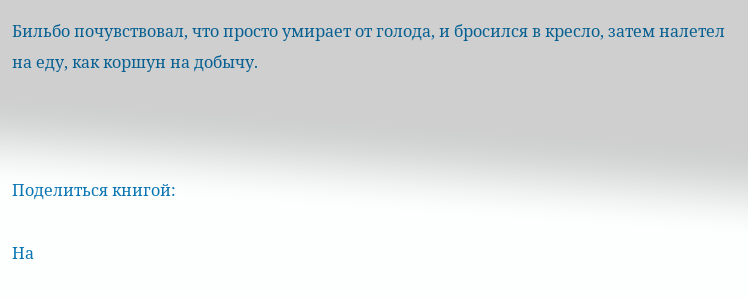Бильбо почувствовал, что просто умирает от голода, и бросился в кресло, затем налетел на еду, как коршун на добычу.



Поделиться книгой:

На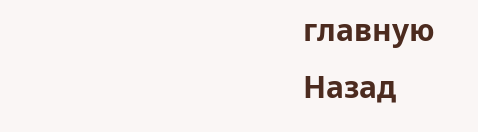главную
Назад